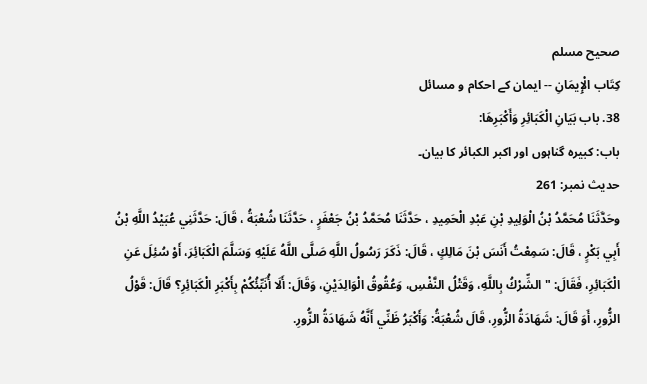صحيح مسلم
كِتَاب الْإِيمَانِ -- ایمان کے احکام و مسائل
38. باب بَيَانِ الْكَبَائِرِ وَأَكْبَرِهَا:
باب: کبیرہ گناہوں اور اکبر الکبائر کا بیان۔
حدیث نمبر: 261
وحَدَّثَنَا مُحَمَّدُ بْنُ الْوَلِيدِ بْنِ عَبْدِ الْحَمِيدِ ، حَدَّثَنَا مُحَمَّدُ بْنُ جَعْفَرٍ ، حَدَّثَنَا شُعْبَةُ ، قَالَ: حَدَّثَنِي عُبَيْدُ اللَّهِ بْنُ أَبِي بَكْرٍ ، قَالَ: سَمِعْتُ أَنَسَ بْنَ مَالِكٍ ، قَالَ: ذَكَرَ رَسُولُ اللَّهِ صَلَّى اللَّهُ عَلَيْهِ وَسَلَّمَ الْكَبَائِرَ، أَوْ سُئِلَ عَنِ الْكَبَائِرِ، فَقَالَ: " الشِّرْكُ بِاللَّهِ، وَقَتْلُ النَّفْسِ، وَعُقُوقُ الْوَالِدَيْنِ، وَقَالَ: أَلَا أُنَبِّئُكُمْ بِأَكْبَرِ الْكَبَائِرِ؟ قَالَ: قَوْلُ الزُّورِ، أَوَ قَالَ: شَهَادَةُ الزُّورِ، قَالَ شُعْبَةُ: وَأَكْبَرُ ظَنِّي أَنَّهُ شَهَادَةُ الزُّورِ.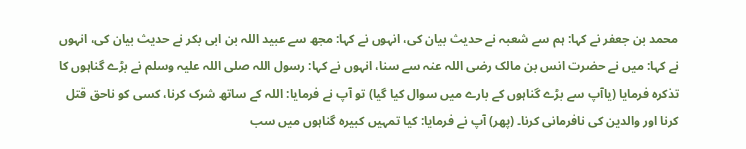محمد بن جعفر نے کہا: ہم سے شعبہ نے حدیث بیان کی، انہوں نے کہا: مجھ سے عبید اللہ بن ابی بکر نے حدیث بیان کی، انہوں نے کہا: میں نے حضرت انس بن مالک رضی اللہ عنہ سے سنا، انہوں نے کہا: رسول اللہ صلی اللہ علیہ وسلم نے بڑے گناہوں کا تذکرہ فرمایا (یاآپ سے بڑے گناہوں کے بارے میں سوال کیا گیا) تو آپ نے فرمایا: اللہ کے ساتھ شرک کرنا، کسی کو ناحق قتل کرنا اور والدین کی نافرمانی کرنا۔ (پھر) آپ نے فرمایا: کیا تمہیں کبیرہ گناہوں میں سب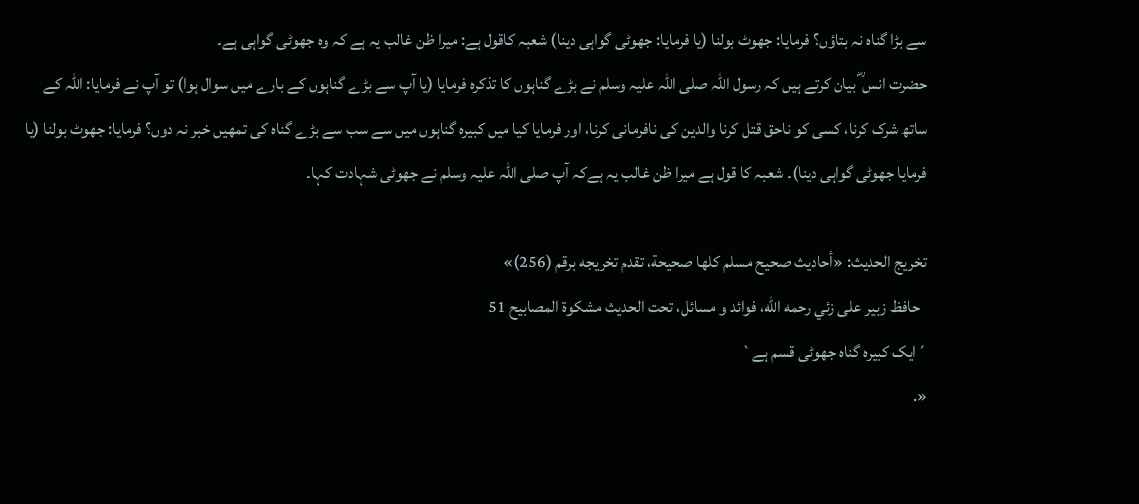سے بڑا گناہ نہ بتاؤں؟ فرمایا: جھوٹ بولنا (یا فرمایا: جھوٹی گواہی دینا) شعبہ کاقول ہے: میرا ظن غالب یہ ہے کہ وہ جھوٹی گواہی ہے۔
حضرت انس ؓ بیان کرتے ہیں کہ رسول اللہ صلی اللہ علیہ وسلم نے بڑے گناہوں کا تذکرہ فرمایا (یا آپ سے بڑے گناہوں کے بارے میں سوال ہوا) تو آپ نے فرمایا: اللہ کے ساتھ شرک کرنا، کسی کو ناحق قتل کرنا والدین کی نافرمانی کرنا، اور فرمایا کیا میں کبیرہ گناہوں میں سے سب سے بڑے گناہ کی تمھیں خبر نہ دوں؟ فرمایا: جھوٹ بولنا (یا فرمایا جھوٹی گواہی دینا)۔ شعبہ کا قول ہے میرا ظن غالب یہ ہےکہ آپ صلی اللہ علیہ وسلم نے جھوٹی شہادت کہا۔

تخریج الحدیث: «أحاديث صحيح مسلم كلها صحيحة، تقدم تخريجه برقم (256)»
  حافظ زبير على زئي رحمه الله، فوائد و مسائل، تحت الحديث مشكوة المصابيح 51
´ایک کبیرہ گناہ جھوٹی قسم ہے`
«.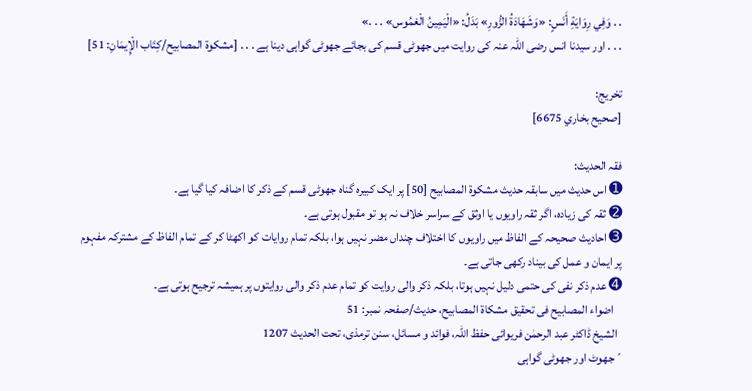. . وَفِي رِوَايَةِ أَنَسٍ: «وَشَهَادَةُ الزُّورِ» بَدَلُ: «الْيَمِينُ الْغمُوس» . . .»
. . . اور سیدنا انس رضی اللہ عنہ کی روایت میں جھوٹی قسم کی بجائے جھوٹی گواہی دینا ہے . . . [مشكوة المصابيح/كِتَاب الْإِيمَانِ: 51]

تخریج:
[صحيح بخاري 6675]

فقہ الحدیث:
➊ اس حدیث میں سابقہ حدیث مشکوۃ المصابیح [50] پر ایک کبیرہ گناہ جھوٹی قسم کے ذکر کا اضافہ کیا گیا ہے۔
➋ ثقہ کی زیادہ، اگر ثقہ راویوں یا اوثق کے سراسر خلاف نہ ہو تو مقبول ہوتی ہے۔
➌ احادیث صحیحہ کے الفاظ میں راویوں کا اختلاف چنداں مضر نہیں ہوا، بلکہ تمام روایات کو اکھٹا کر کے تمام الفاظ کے مشترکہ مفہوم پر ایمان و عمل کی بیناد رکھی جاتی ہے۔
➍ عدم ذکر نفی کی حتمی دلیل نہیں ہوتا، بلکہ ذکر والی روایت کو تمام عدم ذکر والی روایتوں پر ہمیشہ ترجیح ہوتی ہے۔
   اضواء المصابیح فی تحقیق مشکاۃ المصابیح، حدیث/صفحہ نمبر: 51
  الشیخ ڈاکٹر عبد الرحمٰن فریوائی حفظ اللہ، فوائد و مسائل، سنن ترمذی، تحت الحديث 1207
´جھوٹ اور جھوٹی گواہی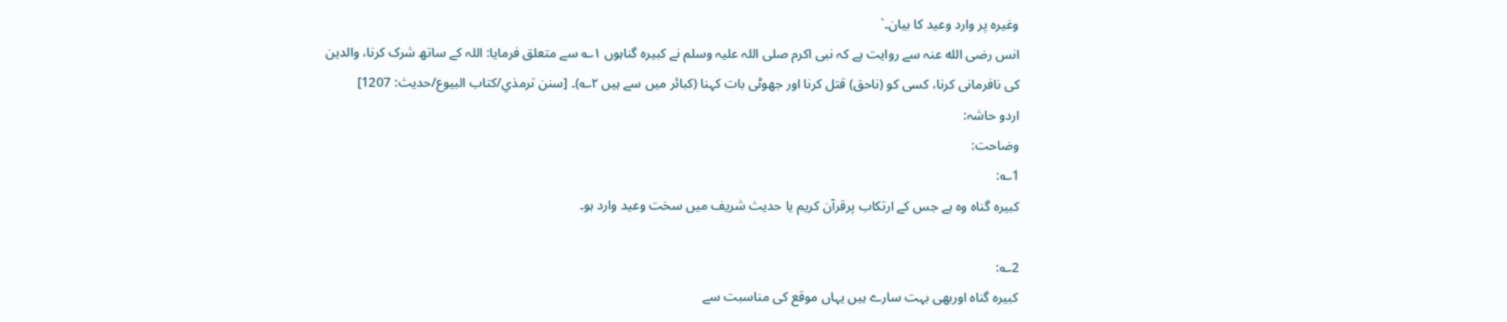وغیرہ پر وارد وعید کا بیان۔`
انس رضی الله عنہ سے روایت ہے کہ نبی اکرم صلی اللہ علیہ وسلم نے کبیرہ گناہوں ۱؎ سے متعلق فرمایا: اللہ کے ساتھ شرک کرنا، والدین کی نافرمانی کرنا، کسی کو (ناحق) قتل کرنا اور جھوٹی بات کہنا (کبائر میں سے ہیں ۲؎)۔ [سنن ترمذي/كتاب البيوع/حدیث: 1207]
اردو حاشہ:
وضاحت:
1؎:
کبیرہ گناہ وہ ہے جس کے ارتکاب پرقرآن کریم یا حدیث شریف میں سخت وعید وارد ہو۔

2؎:
کبیرہ گناہ اوربھی بہت سارے ہیں یہاں موقع کی مناسبت سے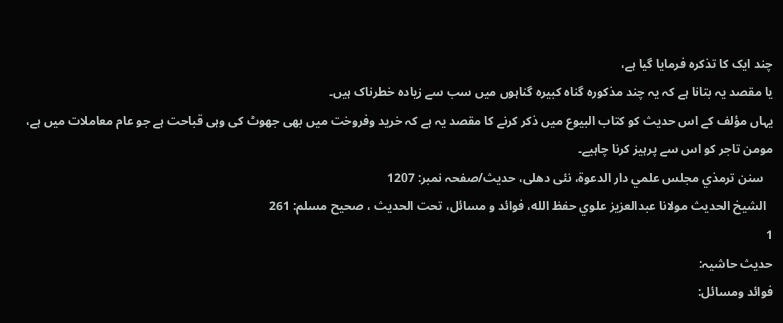چند ایک کا تذکرہ فرمایا گیا ہے،
یا مقصد یہ بتانا ہے کہ یہ چند مذکورہ گناہ کبیرہ گناہوں میں سب سے زیادہ خطرناک ہیں۔
یہاں مؤلف کے اس حدیث کو کتاب البیوع میں ذکر کرنے کا مقصد یہ ہے کہ خرید وفروخت میں بھی جھوٹ کی وہی قباحت ہے جو عام معاملات میں ہے،
مومن تاجر کو اس سے پرہیز کرنا چاہیے۔
   سنن ترمذي مجلس علمي دار الدعوة، نئى دهلى، حدیث/صفحہ نمبر: 1207
  الشيخ الحديث مولانا عبدالعزيز علوي حفظ الله، فوائد و مسائل، تحت الحديث ، صحيح مسلم: 261
1
حدیث حاشیہ:
فوائد ومسائل: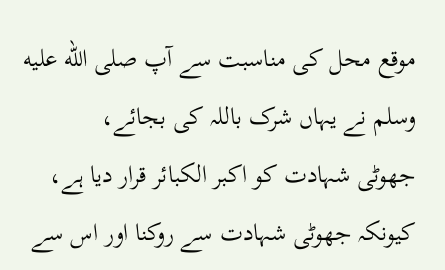موقع محل کی مناسبت سے آپ صلى الله عليه وسلم نے یہاں شرک باللہ کی بجائے،
جھوٹی شہادت کو اکبر الکبائر قرار دیا ہے،
کیونکہ جھوٹی شہادت سے روکنا اور اس سے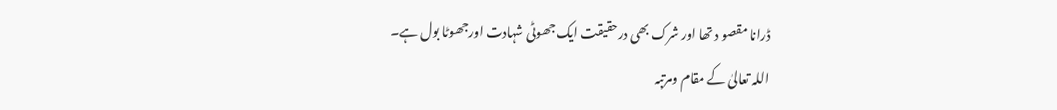ڈرانا مقصو د تھا اور شرک بھی درحقیقت ایک جھوٹی شہادت اورجھوٹا بول ہے۔
اللہ تعالیٰ کے مقام ومرتبہ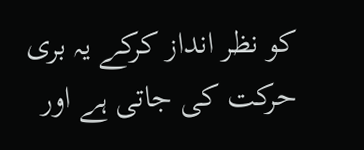کو نظر انداز کرکے یہ بری حرکت کی جاتی ہے اور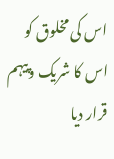اس کی مخلوق کو اس کا شریک وپیہم قرار دیا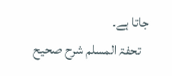جاتا ہے۔
   تحفۃ المسلم شرح صحیح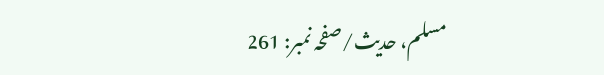مسلم، حدیث/صفحہ نمبر: 261